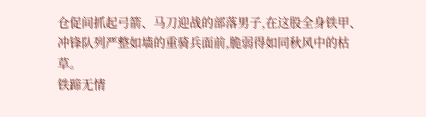仓促间抓起弓箭、马刀迎战的部落男子,在这股全身铁甲、冲锋队列严整如墙的重骑兵面前,脆弱得如同秋风中的枯草。
铁蹄无情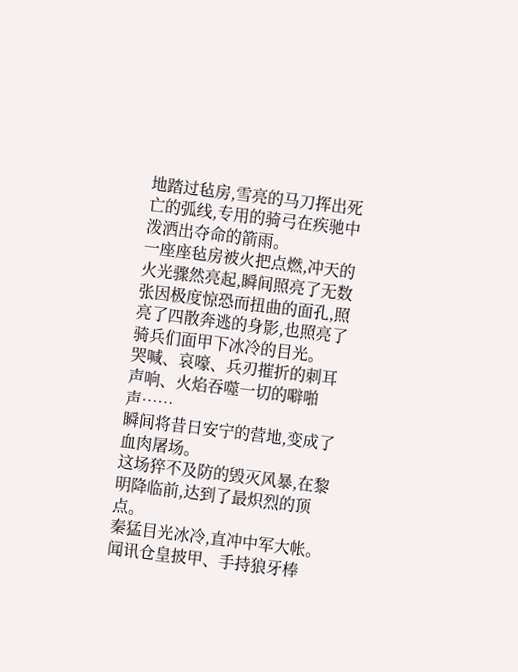地踏过毡房,雪亮的马刀挥出死亡的弧线,专用的骑弓在疾驰中泼洒出夺命的箭雨。
一座座毡房被火把点燃,冲天的火光骤然亮起,瞬间照亮了无数张因极度惊恐而扭曲的面孔,照亮了四散奔逃的身影,也照亮了骑兵们面甲下冰冷的目光。
哭喊、哀嚎、兵刃摧折的刺耳声响、火焰吞噬一切的噼啪声……
瞬间将昔日安宁的营地,变成了血肉屠场。
这场猝不及防的毁灭风暴,在黎明降临前,达到了最炽烈的顶点。
秦猛目光冰冷,直冲中军大帐。
闻讯仓皇披甲、手持狼牙棒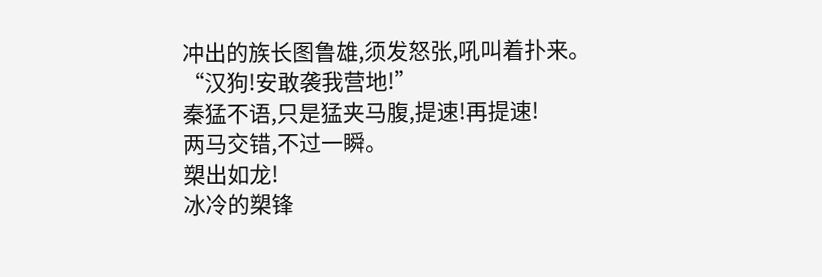冲出的族长图鲁雄,须发怒张,吼叫着扑来。
“汉狗!安敢袭我营地!”
秦猛不语,只是猛夹马腹,提速!再提速!
两马交错,不过一瞬。
槊出如龙!
冰冷的槊锋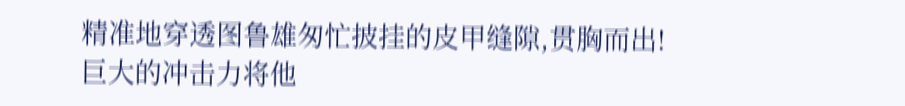精准地穿透图鲁雄匆忙披挂的皮甲缝隙,贯胸而出!
巨大的冲击力将他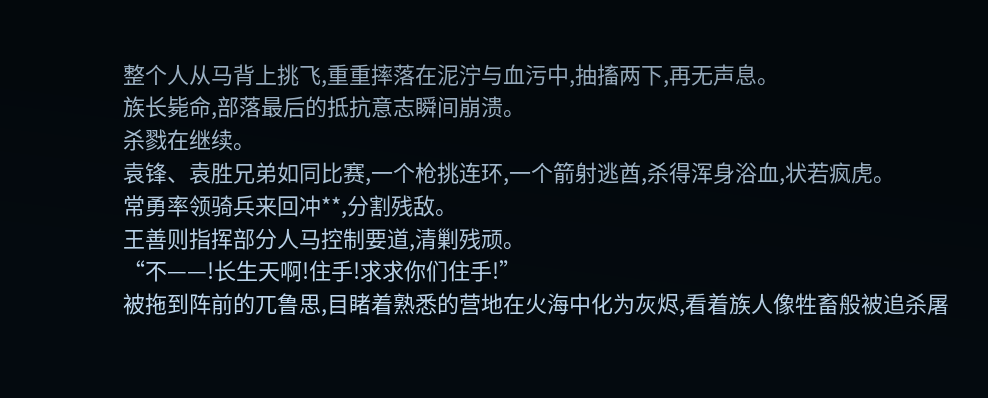整个人从马背上挑飞,重重摔落在泥泞与血污中,抽搐两下,再无声息。
族长毙命,部落最后的抵抗意志瞬间崩溃。
杀戮在继续。
袁锋、袁胜兄弟如同比赛,一个枪挑连环,一个箭射逃酋,杀得浑身浴血,状若疯虎。
常勇率领骑兵来回冲**,分割残敌。
王善则指挥部分人马控制要道,清剿残顽。
“不——!长生天啊!住手!求求你们住手!”
被拖到阵前的兀鲁思,目睹着熟悉的营地在火海中化为灰烬,看着族人像牲畜般被追杀屠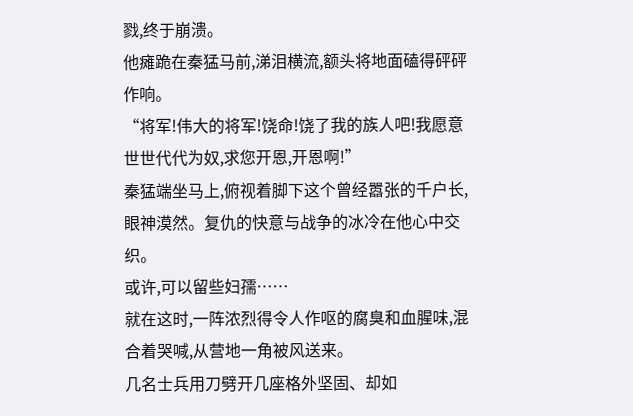戮,终于崩溃。
他瘫跪在秦猛马前,涕泪横流,额头将地面磕得砰砰作响。
“将军!伟大的将军!饶命!饶了我的族人吧!我愿意世世代代为奴,求您开恩,开恩啊!”
秦猛端坐马上,俯视着脚下这个曾经嚣张的千户长,眼神漠然。复仇的快意与战争的冰冷在他心中交织。
或许,可以留些妇孺……
就在这时,一阵浓烈得令人作呕的腐臭和血腥味,混合着哭喊,从营地一角被风送来。
几名士兵用刀劈开几座格外坚固、却如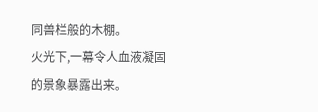同兽栏般的木棚。
火光下,一幕令人血液凝固的景象暴露出来。